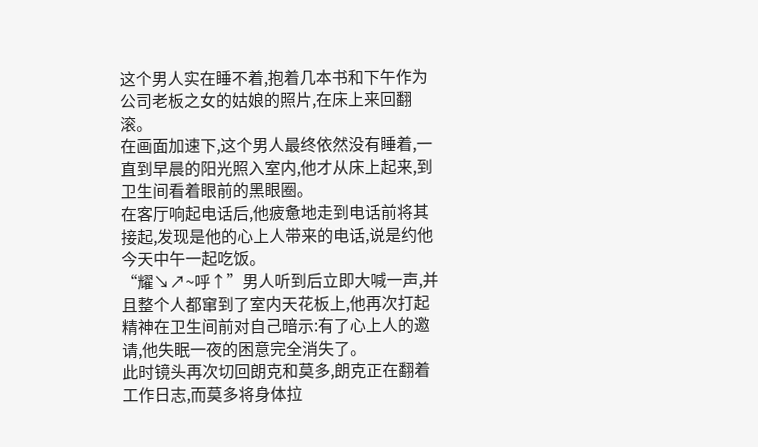这个男人实在睡不着,抱着几本书和下午作为公司老板之女的姑娘的照片,在床上来回翻滚。
在画面加速下,这个男人最终依然没有睡着,一直到早晨的阳光照入室内,他才从床上起来,到卫生间看着眼前的黑眼圈。
在客厅响起电话后,他疲惫地走到电话前将其接起,发现是他的心上人带来的电话,说是约他今天中午一起吃饭。
“耀↘↗~呼↑”男人听到后立即大喊一声,并且整个人都窜到了室内天花板上,他再次打起精神在卫生间前对自己暗示:有了心上人的邀请,他失眠一夜的困意完全消失了。
此时镜头再次切回朗克和莫多,朗克正在翻着工作日志,而莫多将身体拉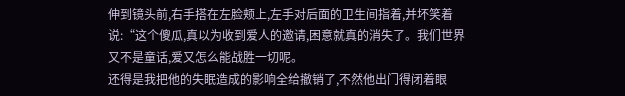伸到镜头前,右手搭在左脸颊上,左手对后面的卫生间指着,并坏笑着说:“这个傻瓜,真以为收到爱人的邀请,困意就真的消失了。我们世界又不是童话,爱又怎么能战胜一切呢。
还得是我把他的失眠造成的影响全给撤销了,不然他出门得闭着眼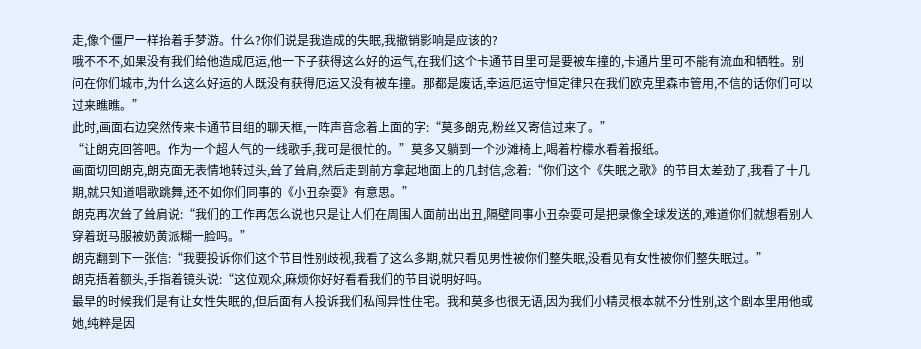走,像个僵尸一样抬着手梦游。什么?你们说是我造成的失眠,我撤销影响是应该的?
哦不不不,如果没有我们给他造成厄运,他一下子获得这么好的运气,在我们这个卡通节目里可是要被车撞的,卡通片里可不能有流血和牺牲。别问在你们城市,为什么这么好运的人既没有获得厄运又没有被车撞。那都是废话,幸运厄运守恒定律只在我们欧克里森市管用,不信的话你们可以过来瞧瞧。”
此时,画面右边突然传来卡通节目组的聊天框,一阵声音念着上面的字:“莫多朗克,粉丝又寄信过来了。”
“让朗克回答吧。作为一个超人气的一线歌手,我可是很忙的。”莫多又躺到一个沙滩椅上,喝着柠檬水看着报纸。
画面切回朗克,朗克面无表情地转过头,耸了耸肩,然后走到前方拿起地面上的几封信,念着:“你们这个《失眠之歌》的节目太差劲了,我看了十几期,就只知道唱歌跳舞,还不如你们同事的《小丑杂耍》有意思。”
朗克再次耸了耸肩说:“我们的工作再怎么说也只是让人们在周围人面前出出丑,隔壁同事小丑杂耍可是把录像全球发送的,难道你们就想看别人穿着斑马服被奶黄派糊一脸吗。”
朗克翻到下一张信:“我要投诉你们这个节目性别歧视,我看了这么多期,就只看见男性被你们整失眠,没看见有女性被你们整失眠过。”
朗克捂着额头,手指着镜头说:“这位观众,麻烦你好好看看我们的节目说明好吗。
最早的时候我们是有让女性失眠的,但后面有人投诉我们私闯异性住宅。我和莫多也很无语,因为我们小精灵根本就不分性别,这个剧本里用他或她,纯粹是因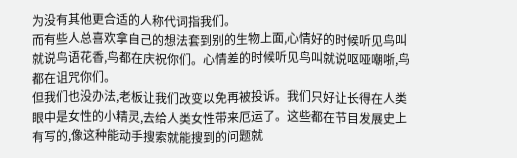为没有其他更合适的人称代词指我们。
而有些人总喜欢拿自己的想法套到别的生物上面,心情好的时候听见鸟叫就说鸟语花香,鸟都在庆祝你们。心情差的时候听见鸟叫就说呕哑嘲哳,鸟都在诅咒你们。
但我们也没办法,老板让我们改变以免再被投诉。我们只好让长得在人类眼中是女性的小精灵,去给人类女性带来厄运了。这些都在节目发展史上有写的,像这种能动手搜索就能搜到的问题就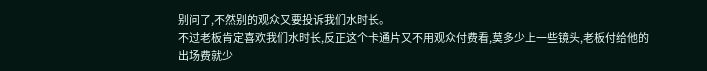别问了,不然别的观众又要投诉我们水时长。
不过老板肯定喜欢我们水时长,反正这个卡通片又不用观众付费看,莫多少上一些镜头,老板付给他的出场费就少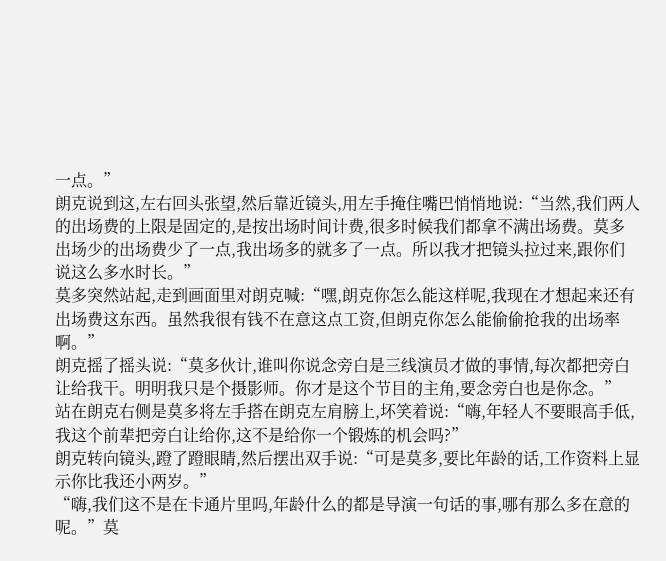一点。”
朗克说到这,左右回头张望,然后靠近镜头,用左手掩住嘴巴悄悄地说:“当然,我们两人的出场费的上限是固定的,是按出场时间计费,很多时候我们都拿不满出场费。莫多出场少的出场费少了一点,我出场多的就多了一点。所以我才把镜头拉过来,跟你们说这么多水时长。”
莫多突然站起,走到画面里对朗克喊:“嘿,朗克你怎么能这样呢,我现在才想起来还有出场费这东西。虽然我很有钱不在意这点工资,但朗克你怎么能偷偷抢我的出场率啊。”
朗克摇了摇头说:“莫多伙计,谁叫你说念旁白是三线演员才做的事情,每次都把旁白让给我干。明明我只是个摄影师。你才是这个节目的主角,要念旁白也是你念。”
站在朗克右侧是莫多将左手搭在朗克左肩膀上,坏笑着说:“嗨,年轻人不要眼高手低,我这个前辈把旁白让给你,这不是给你一个锻炼的机会吗?”
朗克转向镜头,蹬了蹬眼睛,然后摆出双手说:“可是莫多,要比年龄的话,工作资料上显示你比我还小两岁。”
“嗨,我们这不是在卡通片里吗,年龄什么的都是导演一句话的事,哪有那么多在意的呢。”莫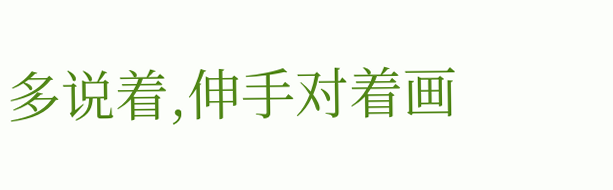多说着,伸手对着画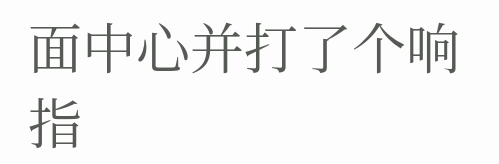面中心并打了个响指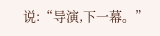说:“导演,下一幕。”